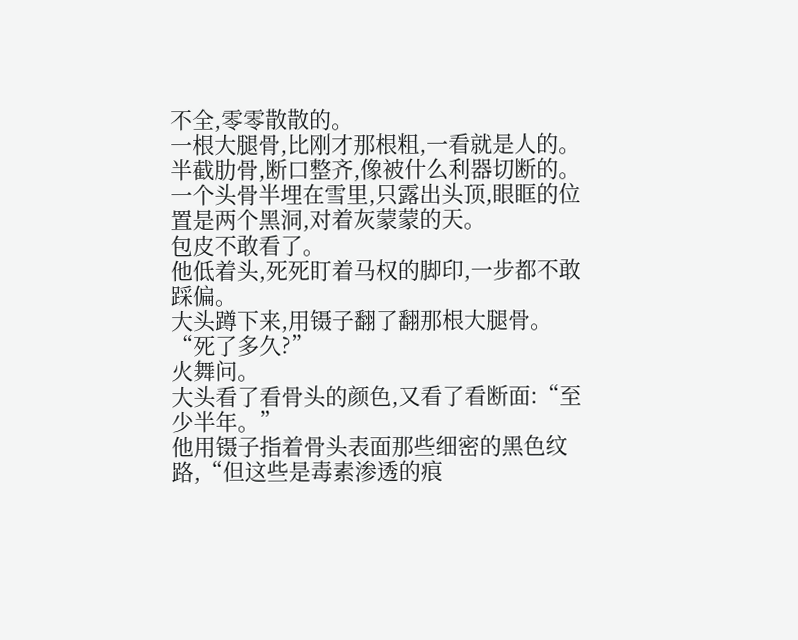不全,零零散散的。
一根大腿骨,比刚才那根粗,一看就是人的。
半截肋骨,断口整齐,像被什么利器切断的。
一个头骨半埋在雪里,只露出头顶,眼眶的位置是两个黑洞,对着灰蒙蒙的天。
包皮不敢看了。
他低着头,死死盯着马权的脚印,一步都不敢踩偏。
大头蹲下来,用镊子翻了翻那根大腿骨。
“死了多久?”
火舞问。
大头看了看骨头的颜色,又看了看断面:“至少半年。”
他用镊子指着骨头表面那些细密的黑色纹路,“但这些是毒素渗透的痕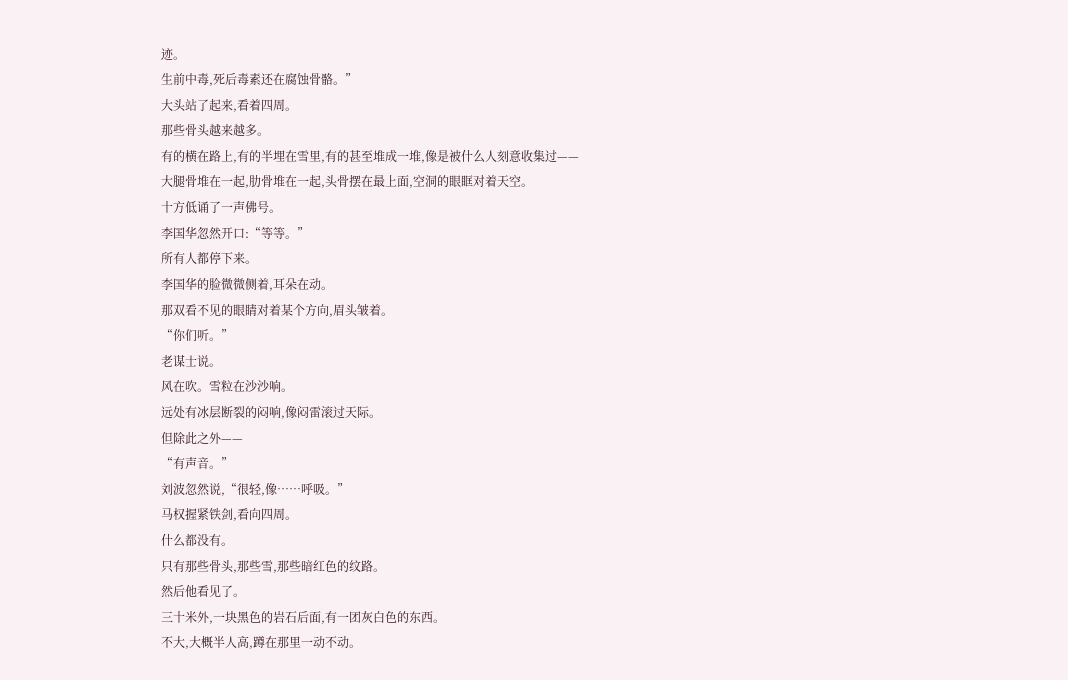迹。
生前中毒,死后毒素还在腐蚀骨骼。”
大头站了起来,看着四周。
那些骨头越来越多。
有的横在路上,有的半埋在雪里,有的甚至堆成一堆,像是被什么人刻意收集过——
大腿骨堆在一起,肋骨堆在一起,头骨摆在最上面,空洞的眼眶对着天空。
十方低诵了一声佛号。
李国华忽然开口:“等等。”
所有人都停下来。
李国华的脸微微侧着,耳朵在动。
那双看不见的眼睛对着某个方向,眉头皱着。
“你们听。”
老谋士说。
风在吹。雪粒在沙沙响。
远处有冰层断裂的闷响,像闷雷滚过天际。
但除此之外——
“有声音。”
刘波忽然说,“很轻,像……呼吸。”
马权握紧铁剑,看向四周。
什么都没有。
只有那些骨头,那些雪,那些暗红色的纹路。
然后他看见了。
三十米外,一块黑色的岩石后面,有一团灰白色的东西。
不大,大概半人高,蹲在那里一动不动。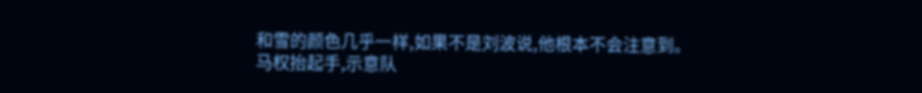和雪的颜色几乎一样,如果不是刘波说,他根本不会注意到。
马权抬起手,示意队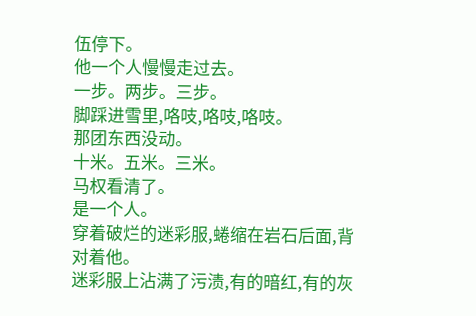伍停下。
他一个人慢慢走过去。
一步。两步。三步。
脚踩进雪里,咯吱,咯吱,咯吱。
那团东西没动。
十米。五米。三米。
马权看清了。
是一个人。
穿着破烂的迷彩服,蜷缩在岩石后面,背对着他。
迷彩服上沾满了污渍,有的暗红,有的灰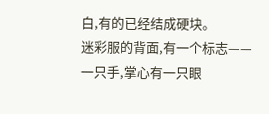白,有的已经结成硬块。
迷彩服的背面,有一个标志——
一只手,掌心有一只眼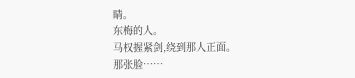睛。
东梅的人。
马权握紧剑,绕到那人正面。
那张脸……